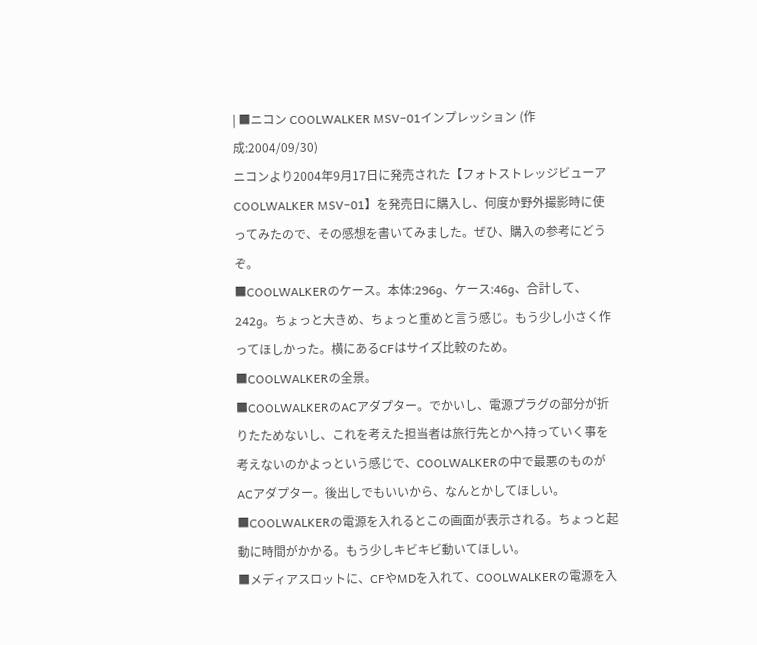| ■ニコン COOLWALKER MSV−01インプレッション (作成:2004/09/30)
ニコンより2004年9月17日に発売された【フォトストレッジビューア COOLWALKER MSV−01】を発売日に購入し、何度か野外撮影時に使ってみたので、その感想を書いてみました。ぜひ、購入の参考にどうぞ。
■COOLWALKERのケース。本体:296g、ケース:46g、合計して、242g。ちょっと大きめ、ちょっと重めと言う感じ。もう少し小さく作ってほしかった。横にあるCFはサイズ比較のため。
■COOLWALKERの全景。
■COOLWALKERのACアダプター。でかいし、電源プラグの部分が折りたためないし、これを考えた担当者は旅行先とかへ持っていく事を考えないのかよっという感じで、COOLWALKERの中で最悪のものがACアダプター。後出しでもいいから、なんとかしてほしい。
■COOLWALKERの電源を入れるとこの画面が表示される。ちょっと起動に時間がかかる。もう少しキビキビ動いてほしい。
■メディアスロットに、CFやMDを入れて、COOLWALKERの電源を入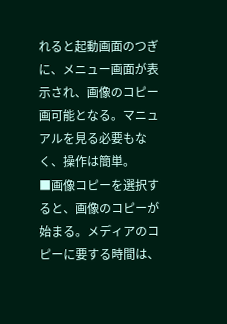れると起動画面のつぎに、メニュー画面が表示され、画像のコピー画可能となる。マニュアルを見る必要もなく、操作は簡単。
■画像コピーを選択すると、画像のコピーが始まる。メディアのコピーに要する時間は、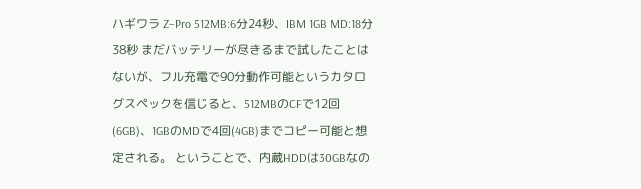ハギワラ Z−Pro 512MB:6分24秒、IBM 1GB MD:18分38秒 まだバッテリーが尽きるまで試したことはないが、フル充電で90分動作可能というカタログスペックを信じると、512MBのCFで12回(6GB)、1GBのMDで4回(4GB)までコピー可能と想定される。 ということで、内蔵HDDは30GBなの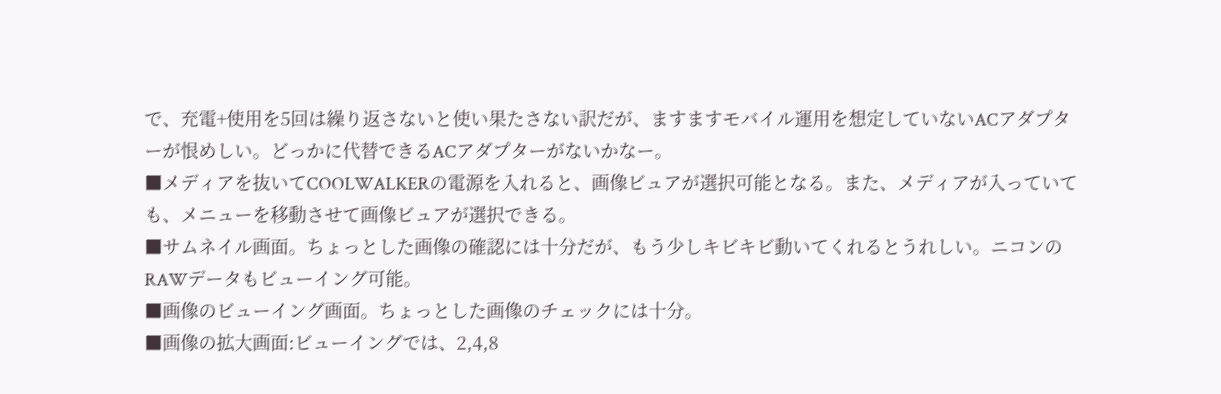で、充電+使用を5回は繰り返さないと使い果たさない訳だが、ますますモバイル運用を想定していないACアダプターが恨めしい。どっかに代替できるACアダプターがないかなー。
■メディアを抜いてCOOLWALKERの電源を入れると、画像ビュアが選択可能となる。また、メディアが入っていても、メニューを移動させて画像ビュアが選択できる。
■サムネイル画面。ちょっとした画像の確認には十分だが、もう少しキビキビ動いてくれるとうれしい。ニコンのRAWデータもビューイング可能。
■画像のビューイング画面。ちょっとした画像のチェックには十分。
■画像の拡大画面:ビューイングでは、2,4,8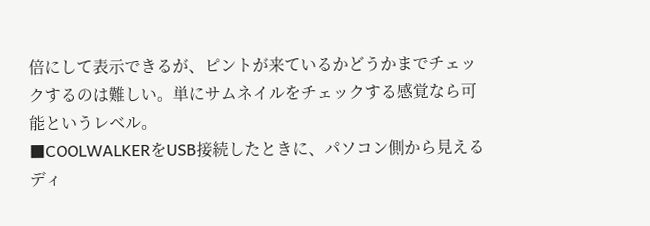倍にして表示できるが、ピントが来ているかどうかまでチェックするのは難しい。単にサムネイルをチェックする感覚なら可能というレベル。
■COOLWALKERをUSB接続したときに、パソコン側から見えるディ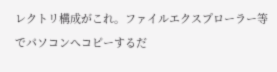レクトリ構成がこれ。ファイルエクスプローラー等でパソコンへコピーするだ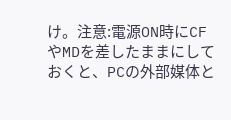け。注意:電源ON時にCFやMDを差したままにしておくと、PCの外部媒体と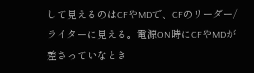して見えるのはCFやMDで、CFのリーダー/ライターに見える。電源ON時にCFやMDが差さっていなとき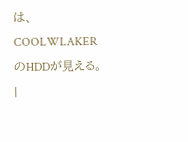は、COOLWLAKERのHDDが見える。 |